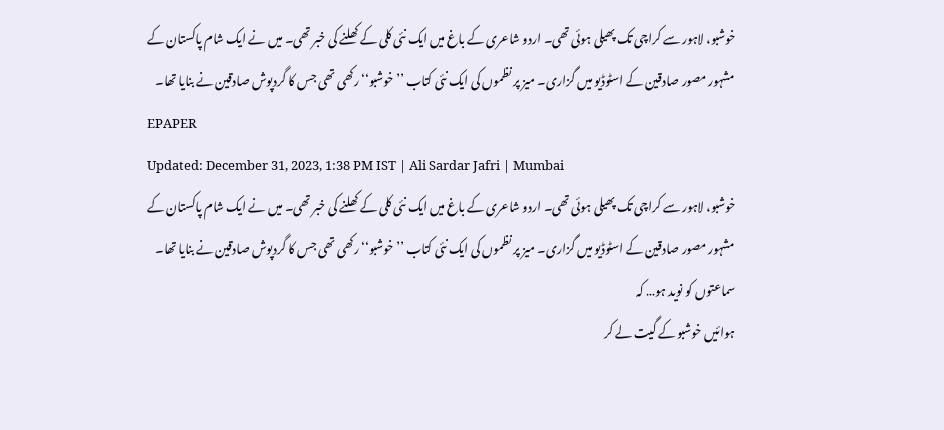خوشبو، لاہور سے کراچی تک پھیلی ہوئی تھی۔ اردو شاعری کے باغ میں ایک نئی کلی کے کھلنے کی خبر تھی۔ میں نے ایک شام پاکستان کے مشہور مصور صادقین کے اسٹوڈیو میں گزاری۔ میز پر نظموں کی ایک نئی کتاب ’’خوشبو‘‘ رکھی تھی جس کا گردپوش صادقین نے بنایا تھا۔
EPAPER
Updated: December 31, 2023, 1:38 PM IST | Ali Sardar Jafri | Mumbai
خوشبو، لاہور سے کراچی تک پھیلی ہوئی تھی۔ اردو شاعری کے باغ میں ایک نئی کلی کے کھلنے کی خبر تھی۔ میں نے ایک شام پاکستان کے مشہور مصور صادقین کے اسٹوڈیو میں گزاری۔ میز پر نظموں کی ایک نئی کتاب ’’خوشبو‘‘ رکھی تھی جس کا گردپوش صادقین نے بنایا تھا۔
سماعتوں کو نوید ہو… کہ
ہوائیں خوشبو کے گیت لے کر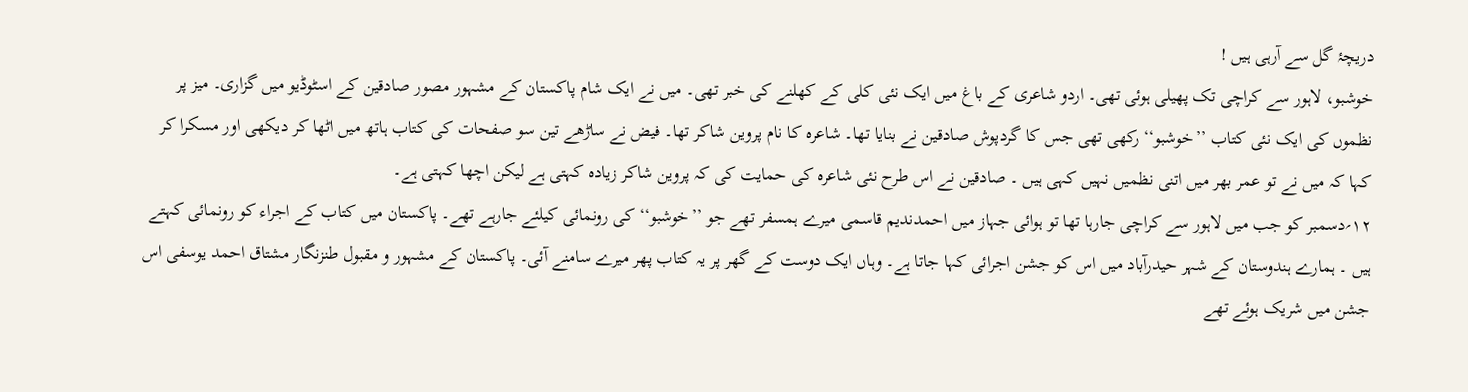دریچۂ گل سے آرہی ہیں !
خوشبو، لاہور سے کراچی تک پھیلی ہوئی تھی۔ اردو شاعری کے باغ میں ایک نئی کلی کے کھلنے کی خبر تھی۔ میں نے ایک شام پاکستان کے مشہور مصور صادقین کے اسٹوڈیو میں گزاری۔ میز پر نظموں کی ایک نئی کتاب ’’خوشبو‘‘ رکھی تھی جس کا گردپوش صادقین نے بنایا تھا۔ شاعرہ کا نام پروین شاکر تھا۔ فیض نے ساڑھے تین سو صفحات کی کتاب ہاتھ میں اٹھا کر دیکھی اور مسکرا کر کہا کہ میں نے تو عمر بھر میں اتنی نظمیں نہیں کہی ہیں ۔ صادقین نے اس طرح نئی شاعرہ کی حمایت کی کہ پروین شاکر زیادہ کہتی ہے لیکن اچھا کہتی ہے۔
۱۲؍دسمبر کو جب میں لاہور سے کراچی جارہا تھا تو ہوائی جہاز میں احمدندیم قاسمی میرے ہمسفر تھے جو ’’خوشبو‘‘ کی رونمائی کیلئے جارہے تھے۔ پاکستان میں کتاب کے اجراء کو رونمائی کہتے ہیں ۔ ہمارے ہندوستان کے شہر حیدرآباد میں اس کو جشن اجرائی کہا جاتا ہے۔ وہاں ایک دوست کے گھر پر یہ کتاب پھر میرے سامنے آئی۔ پاکستان کے مشہور و مقبول طنزنگار مشتاق احمد یوسفی اس جشن میں شریک ہوئے تھے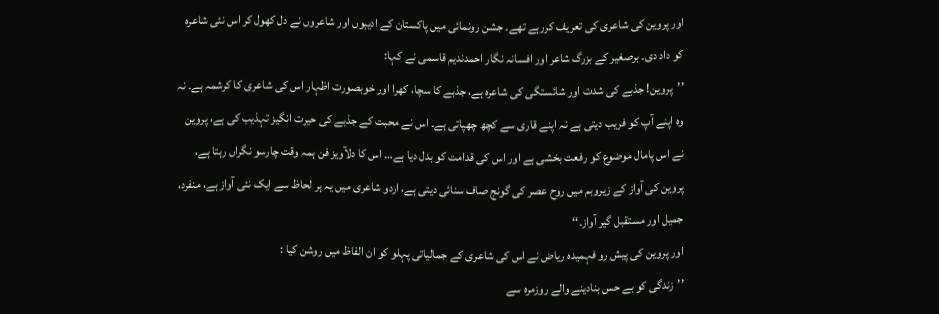اور پروین کی شاعری کی تعریف کررہے تھے۔ جشن رونمائی میں پاکستان کے ادیبوں اور شاعروں نے دل کھول کر اس نئی شاعرہ کو داد دی۔ برصغیر کے بزرگ شاعر اور افسانہ نگار احمدندیم قاسمی نے کہا:
’’پروین! جذبے کی شدت اور شائستگی کی شاعرہ ہے، جذبے کا سچا، کھرا اور خوبصورت اظہار اس کی شاعری کا کرشمہ ہے۔ نہ وہ اپنے آپ کو فریب دیتی ہے نہ اپنے قاری سے کچھ چھپاتی ہے۔ اس نے محبت کے جذبے کی حیرت انگیز تہذیب کی ہے، پروین نے اس پامال موضوع کو رفعت بخشی ہے اور اس کی قدامت کو بدل دیا ہے… اس کا دلآویز فن ہمہ وقت چارسو نگراں رہتا ہے، پروین کی آواز کے زیروبم میں روح عصر کی گونج صاف سنائی دیتی ہے، اردو شاعری میں یہ ہر لحاظ سے ایک نئی آواز ہے، منفرد، جمیل اور مستقبل گیر آواز۔‘‘
اور پروین کی پیش رو فہمیدہ ریاض نے اس کی شاعری کے جمالیاتی پہلو کو ان الفاظ میں روشن کیا :
’’زندگی کو بے حس بنادینے والے روزمرہ سے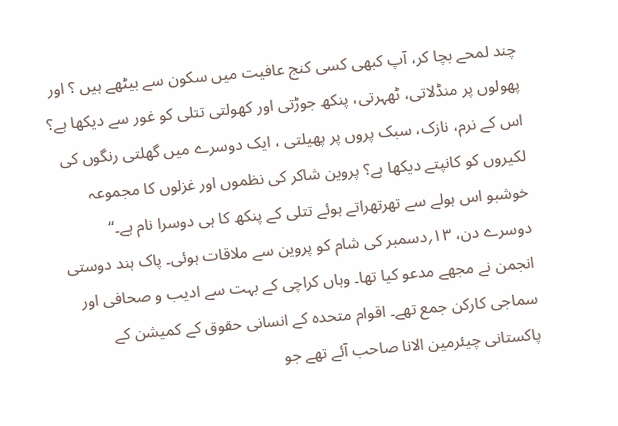چند لمحے بچا کر، آپ کبھی کسی کنج عافیت میں سکون سے بیٹھے ہیں ؟ اور پھولوں پر منڈلاتی، ٹھہرتی، پنکھ جوڑتی اور کھولتی تتلی کو غور سے دیکھا ہے؟ اس کے نرم، نازک، سبک پروں پر پھیلتی ، ایک دوسرے میں گھلتی رنگوں کی لکیروں کو کانپتے دیکھا ہے؟ پروین شاکر کی نظموں اور غزلوں کا مجموعہ خوشبو اس ہولے سے تھرتھراتے ہوئے تتلی کے پنکھ کا ہی دوسرا نام ہے۔‘‘
دوسرے دن، ۱۳؍دسمبر کی شام کو پروین سے ملاقات ہوئی۔ پاک ہند دوستی انجمن نے مجھے مدعو کیا تھا۔ وہاں کراچی کے بہت سے ادیب و صحافی اور سماجی کارکن جمع تھے۔ اقوام متحدہ کے انسانی حقوق کے کمیشن کے پاکستانی چیئرمین الانا صاحب آئے تھے جو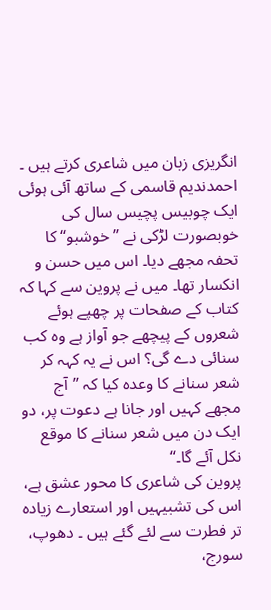انگریزی زبان میں شاعری کرتے ہیں ۔ احمدندیم قاسمی کے ساتھ آئی ہوئی ایک چوبیس پچیس سال کی خوبصورت لڑکی نے ’’خوشبو‘‘ کا تحفہ مجھے دیا۔ اس میں حسن و انکسار تھا۔ میں نے پروین سے کہا کہ کتاب کے صفحات پر چھپے ہوئے شعروں کے پیچھے جو آواز ہے وہ کب سنائی دے گی؟ اس نے یہ کہہ کر شعر سنانے کا وعدہ کیا کہ ’’آج مجھے کہیں اور جانا ہے دعوت پر، دو ایک دن میں شعر سنانے کا موقع نکل آئے گا۔‘‘
پروین کی شاعری کا محور عشق ہے، اس کی تشبیہیں اور استعارے زیادہ تر فطرت سے لئے گئے ہیں ۔ دھوپ، سورج،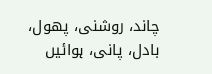چاند، روشنی، پھول، بادل، پانی، ہوائیں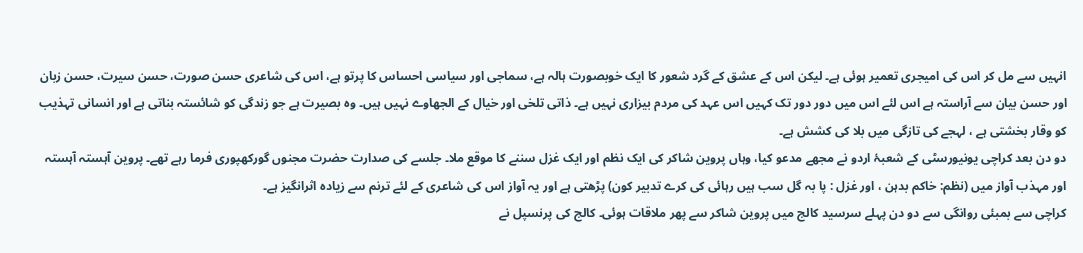انہیں سے مل کر اس کی امیجری تعمیر ہوئی ہے۔ لیکن اس کے عشق کے گرد شعور کا ایک خوبصورت ہالہ ہے، سماجی اور سیاسی احساس کا پرتو ہے، اس کی شاعری حسن صورت، حسن سیرت، حسن زبان اور حسن بیان سے آراستہ ہے اس لئے اس میں دور دور تک کہیں اس عہد کی مردم بیزاری نہیں ہے۔ ذاتی تلخی اور خیال کے الجھاوے نہیں ہیں۔ وہ بصیرت ہے جو زندگی کو شائستہ بناتی ہے اور انسانی تہذیب کو وقار بخشتی ہے ، لہجے کی تازگی میں بلا کی کشش ہے۔
دو دن بعد کراچی یونیورسٹی کے شعبۂ اردو نے مجھے مدعو کیا، وہاں پروین شاکر کی ایک نظم اور ایک غزل سننے کا موقع ملا۔ جلسے کی صدارت حضرت مجنوں گورکھپوری فرما رہے تھے۔ پروین آہستہ آہستہ اور مہذب آواز میں (نظم: خاکم بدہن ، اور غزل : پا بہ گل سب ہیں رہائی کی کرے تدبیر کون) پڑھتی ہے اور یہ آواز اس کی شاعری کے لئے ترنم سے زیادہ اثرانگیز ہے۔
کراچی سے بمبئی روانگی سے دو دن پہلے سرسید کالج میں پروین شاکر سے پھر ملاقات ہوئی۔ کالج کی پرنسپل نے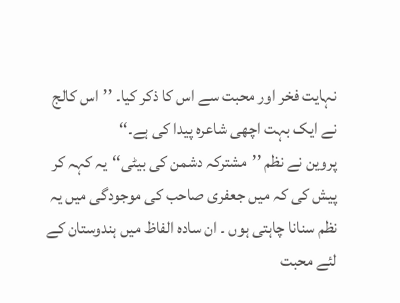نہایت فخر اور محبت سے اس کا ذکر کیا۔ ’’اس کالج نے ایک بہت اچھی شاعرہ پیدا کی ہے۔‘‘
پروین نے نظم ’’مشترکہ دشمن کی بیٹی‘‘یہ کہہ کر پیش کی کہ میں جعفری صاحب کی موجودگی میں یہ نظم سنانا چاہتی ہوں ۔ ان سادہ الفاظ میں ہندوستان کے لئے محبت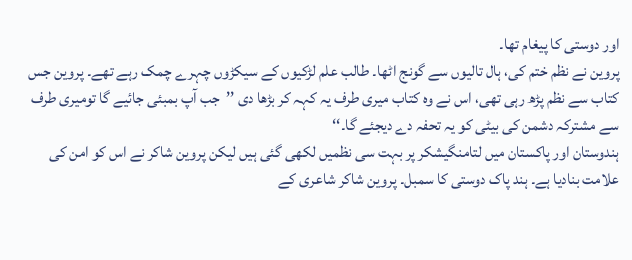اور دوستی کا پیغام تھا۔
پروین نے نظم ختم کی، ہال تالیوں سے گونج اٹھا۔ طالب علم لڑکیوں کے سیکڑوں چہرے چمک رہے تھے۔ پروین جس کتاب سے نظم پڑھ رہی تھی، اس نے وہ کتاب میری طرف یہ کہہ کر بڑھا دی ’’جب آپ بمبئی جائیے گا تومیری طرف سے مشترکہ دشمن کی بیٹی کو یہ تحفہ دے دیجئے گا۔‘‘
ہندوستان اور پاکستان میں لتامنگیشکر پر بہت سی نظمیں لکھی گئی ہیں لیکن پروین شاکر نے اس کو امن کی علامت بنادیا ہے۔ ہند پاک دوستی کا سمبل۔ پروین شاکر شاعری کے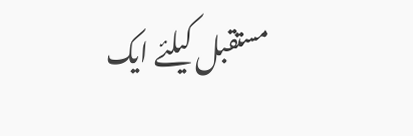مستقبل کیلئے ایک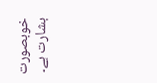خوبصورت بشارت ہے۔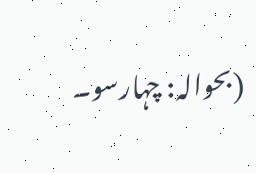(بحوالہ: چہارسو۔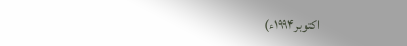اکتوبر۱۹۹۴ء)